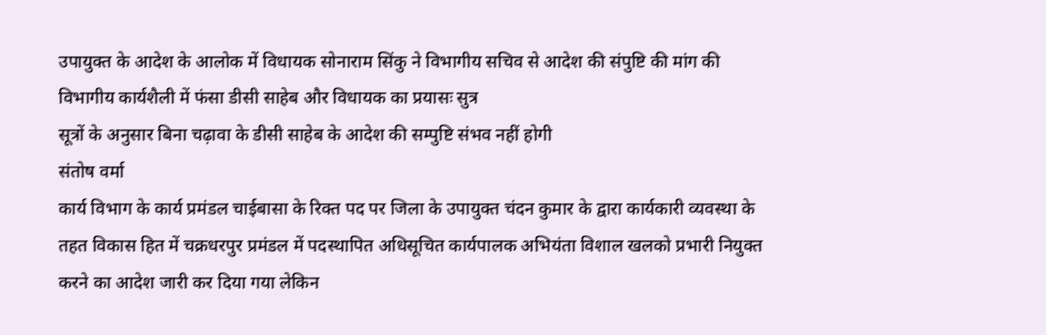उपायुक्त के आदेश के आलोक में विधायक सोनाराम सिंकु ने विभागीय सचिव से आदेश की संपुष्टि की मांग की
विभागीय कार्यशैली में फंसा डीसी साहेब और विधायक का प्रयासः सुत्र
सूत्रों के अनुसार बिना चढ़ावा के डीसी साहेब के आदेश की सम्पुष्टि संभव नहीं होगी
संतोष वर्मा
कार्य विभाग के कार्य प्रमंडल चाईबासा के रिक्त पद पर जिला के उपायुक्त चंदन कुमार के द्वारा कार्यकारी व्यवस्था के तहत विकास हित में चक्रधरपुर प्रमंडल में पदस्थापित अधिसूचित कार्यपालक अभियंता विशाल खलको प्रभारी नियुक्त करने का आदेश जारी कर दिया गया लेकिन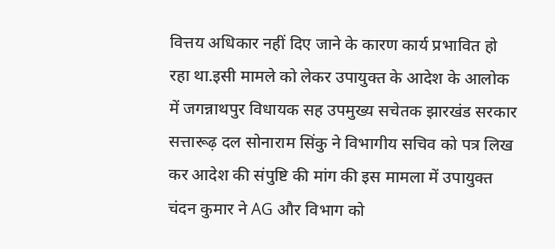वित्तय अधिकार नहीं दिए जाने के कारण कार्य प्रभावित हो रहा था.इसी मामले को लेकर उपायुक्त के आदेश के आलोक में जगन्नाथपुर विधायक सह उपमुख्य सचेतक झारखंड सरकार सत्तारूढ़ दल सोनाराम सिंकु ने विभागीय सचिव को पत्र लिख कर आदेश की संपुष्टि की मांग की इस मामला में उपायुक्त चंदन कुमार ने AG और विभाग को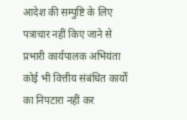आदेश की सम्पुष्टि के लिए पत्राचार नहीं किए जाने से प्रभारी कार्यपालक अभियंता कोई भी वित्तीय संबंधित कार्यों का निपटारा नहीं कर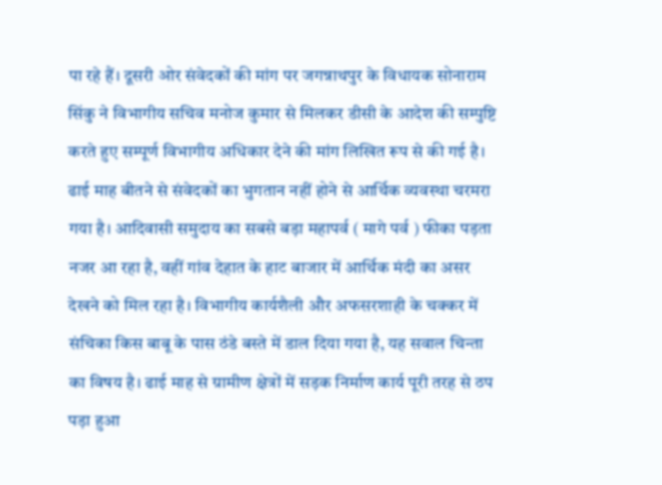पा रहे हैं। दूसरी ओर संवेदकों की मांग पर जगन्नाथपुर के विधायक सोनाराम सिंकु ने विभागीय सचिव मनोज कुमार से मिलकर डीसी के आदेश की सम्पुष्टि करते हुए सम्पूर्ण विभागीय अधिकार देने की मांग लिखित रूप से की गई है। ढाई माह बीतने से संवेदकों का भुगतान नहीं होने से आर्थिक व्यवस्था चरमरा गया है। आदिवासी समुदाय का सबसे बड़ा महापर्व ( मागे पर्व ) फीका पड़ता नजर आ रहा है, वहीं गांव देहात के हाट बाजार में आर्थिक मंदी का असर देखने को मिल रहा है। विभागीय कार्यशैली और अफसरशाही के चक्कर में संचिका किस बाबू के पास ठंडे बस्ते में डाल दिया गया है, यह सवाल चिन्ता का विषय है। ढाई माह से ग्रामीण क्षेत्रों में सड़क निर्माण कार्य पूरी तरह से ठप पड़ा हुआ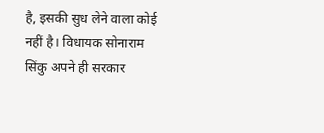है, इसकी सुध लेने वाला कोई नहीं है। विधायक सोनाराम सिंकु अपने ही सरकार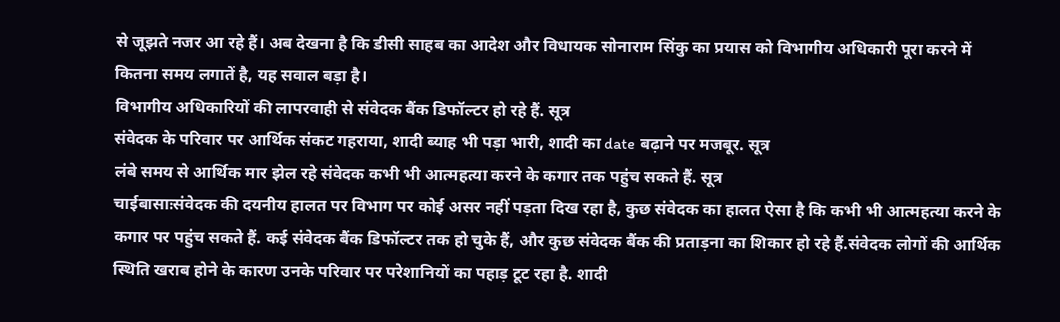से जूझते नजर आ रहे हैं। अब देखना है कि डीसी साहब का आदेश और विधायक सोनाराम सिंकु का प्रयास को विभागीय अधिकारी पूरा करने में कितना समय लगातें है, यह सवाल बड़ा है।
विभागीय अधिकारियों की लापरवाही से संवेदक बैंक डिफॉल्टर हो रहे हैं. सूत्र
संवेदक के परिवार पर आर्थिक संकट गहराया, शादी ब्याह भी पड़ा भारी, शादी का date बढ़ाने पर मजबूर. सूत्र
लंबे समय से आर्थिक मार झेल रहे संवेदक कभी भी आत्महत्या करने के कगार तक पहुंच सकते हैं. सूत्र
चाईबासाःसंवेदक की दयनीय हालत पर विभाग पर कोई असर नहीं पड़ता दिख रहा है, कुछ संवेदक का हालत ऐसा है कि कभी भी आत्महत्या करने के कगार पर पहुंच सकते हैं. कई संवेदक बैंक डिफॉल्टर तक हो चुके हैं, और कुछ संवेदक बैंक की प्रताड़ना का शिकार हो रहे हैं.संवेदक लोगों की आर्थिक स्थिति खराब होने के कारण उनके परिवार पर परेशानियों का पहाड़ टूट रहा है. शादी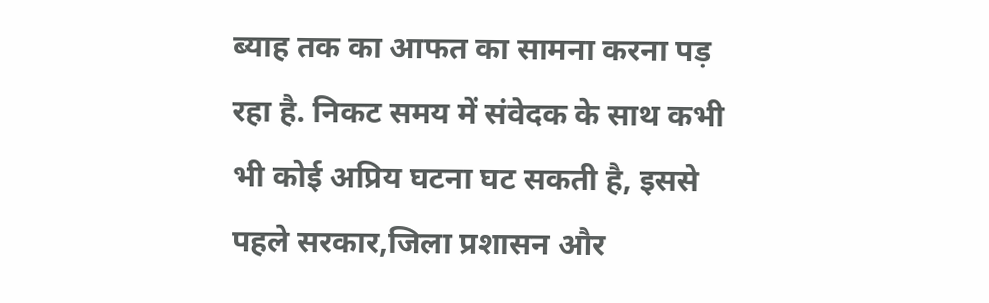ब्याह तक का आफत का सामना करना पड़ रहा है. निकट समय में संवेदक के साथ कभी भी कोई अप्रिय घटना घट सकती है, इससे पहले सरकार,जिला प्रशासन और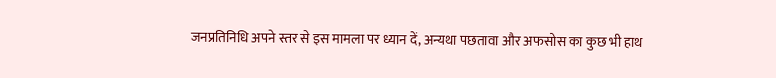जनप्रतिनिधि अपने स्तर से इस मामला पर ध्यान दें, अन्यथा पछतावा और अफसोस का कुछ भी हाथ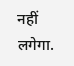नहीं लगेगा.